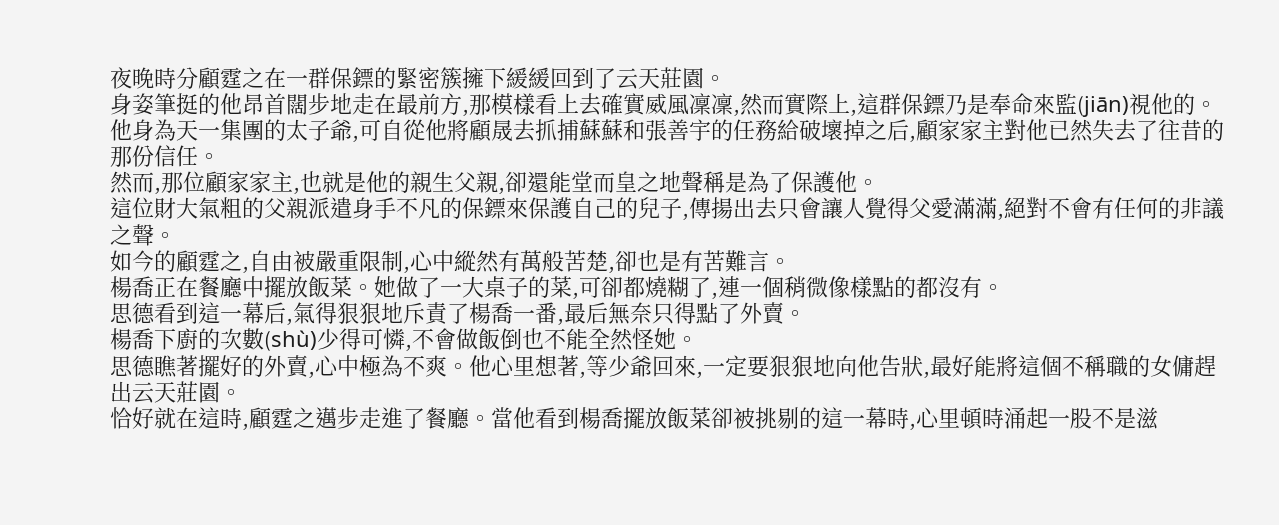夜晚時分顧霆之在一群保鏢的緊密簇擁下緩緩回到了云天莊園。
身姿筆挺的他昂首闊步地走在最前方,那模樣看上去確實威風凜凜,然而實際上,這群保鏢乃是奉命來監(jiān)視他的。
他身為天一集團的太子爺,可自從他將顧晟去抓捕蘇蘇和張善宇的任務給破壞掉之后,顧家家主對他已然失去了往昔的那份信任。
然而,那位顧家家主,也就是他的親生父親,卻還能堂而皇之地聲稱是為了保護他。
這位財大氣粗的父親派遣身手不凡的保鏢來保護自己的兒子,傳揚出去只會讓人覺得父愛滿滿,絕對不會有任何的非議之聲。
如今的顧霆之,自由被嚴重限制,心中縱然有萬般苦楚,卻也是有苦難言。
楊喬正在餐廳中擺放飯菜。她做了一大桌子的菜,可卻都燒糊了,連一個稍微像樣點的都沒有。
思德看到這一幕后,氣得狠狠地斥責了楊喬一番,最后無奈只得點了外賣。
楊喬下廚的次數(shù)少得可憐,不會做飯倒也不能全然怪她。
思德瞧著擺好的外賣,心中極為不爽。他心里想著,等少爺回來,一定要狠狠地向他告狀,最好能將這個不稱職的女傭趕出云天莊園。
恰好就在這時,顧霆之邁步走進了餐廳。當他看到楊喬擺放飯菜卻被挑剔的這一幕時,心里頓時涌起一股不是滋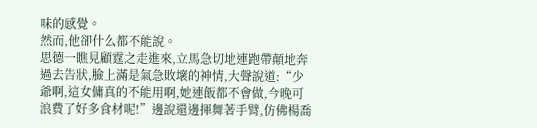味的感覺。
然而,他卻什么都不能說。
思德一瞧見顧霆之走進來,立馬急切地連跑帶顛地奔過去告狀,臉上滿是氣急敗壞的神情,大聲說道:“少爺啊,這女傭真的不能用啊,她連飯都不會做,今晚可浪費了好多食材呢!”邊說還邊揮舞著手臂,仿佛楊喬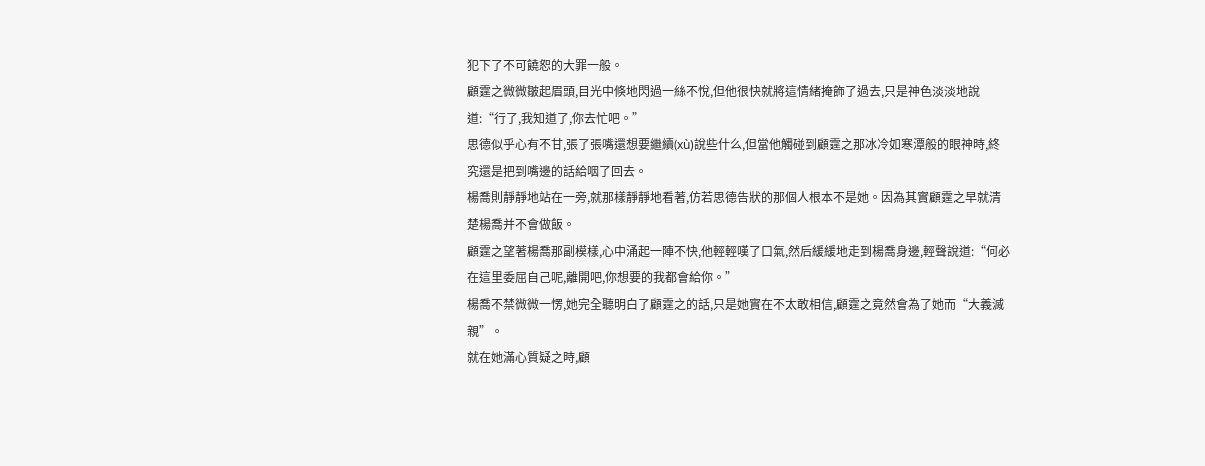犯下了不可饒恕的大罪一般。
顧霆之微微皺起眉頭,目光中倏地閃過一絲不悅,但他很快就將這情緒掩飾了過去,只是神色淡淡地說道:“行了,我知道了,你去忙吧。”
思德似乎心有不甘,張了張嘴還想要繼續(xù)說些什么,但當他觸碰到顧霆之那冰冷如寒潭般的眼神時,終究還是把到嘴邊的話給咽了回去。
楊喬則靜靜地站在一旁,就那樣靜靜地看著,仿若思德告狀的那個人根本不是她。因為其實顧霆之早就清楚楊喬并不會做飯。
顧霆之望著楊喬那副模樣,心中涌起一陣不快,他輕輕嘆了口氣,然后緩緩地走到楊喬身邊,輕聲說道:“何必在這里委屈自己呢,離開吧,你想要的我都會給你。”
楊喬不禁微微一愣,她完全聽明白了顧霆之的話,只是她實在不太敢相信,顧霆之竟然會為了她而“大義滅親”。
就在她滿心質疑之時,顧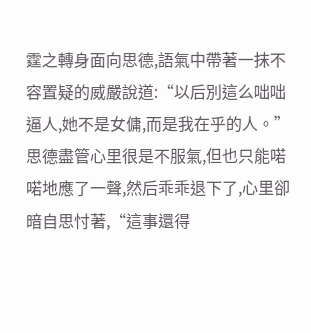霆之轉身面向思德,語氣中帶著一抹不容置疑的威嚴說道:“以后別這么咄咄逼人,她不是女傭,而是我在乎的人。”
思德盡管心里很是不服氣,但也只能喏喏地應了一聲,然后乖乖退下了,心里卻暗自思忖著,“這事還得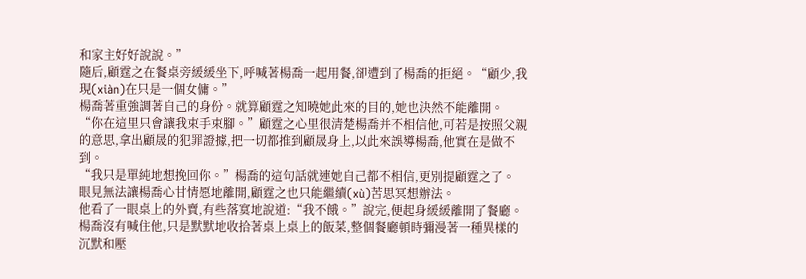和家主好好說說。”
隨后,顧霆之在餐桌旁緩緩坐下,呼喊著楊喬一起用餐,卻遭到了楊喬的拒絕。“顧少,我現(xiàn)在只是一個女傭。”
楊喬著重強調著自己的身份。就算顧霆之知曉她此來的目的,她也決然不能離開。
“你在這里只會讓我束手束腳。”顧霆之心里很清楚楊喬并不相信他,可若是按照父親的意思,拿出顧晟的犯罪證據,把一切都推到顧晟身上,以此來誤導楊喬,他實在是做不到。
“我只是單純地想挽回你。”楊喬的這句話就連她自己都不相信,更別提顧霆之了。
眼見無法讓楊喬心甘情愿地離開,顧霆之也只能繼續(xù)苦思冥想辦法。
他看了一眼桌上的外賣,有些落寞地說道:“我不餓。”說完,便起身緩緩離開了餐廳。
楊喬沒有喊住他,只是默默地收拾著桌上桌上的飯菜,整個餐廳頓時彌漫著一種異樣的沉默和壓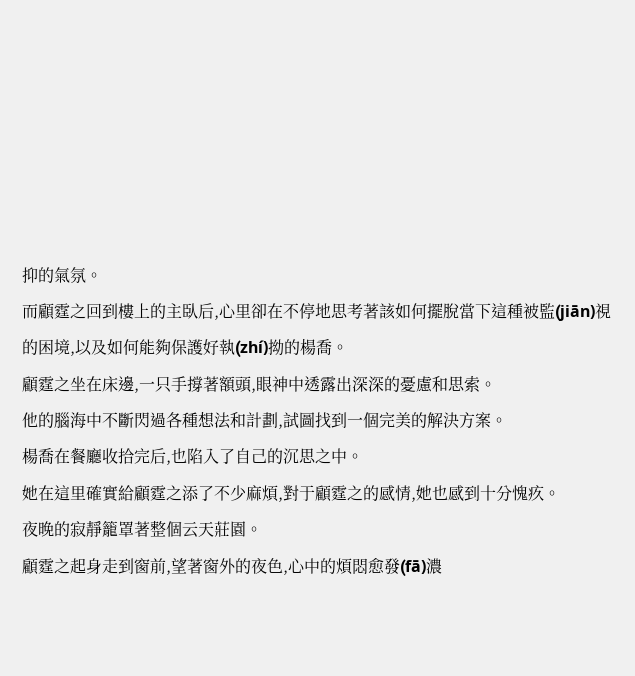抑的氣氛。
而顧霆之回到樓上的主臥后,心里卻在不停地思考著該如何擺脫當下這種被監(jiān)視的困境,以及如何能夠保護好執(zhí)拗的楊喬。
顧霆之坐在床邊,一只手撐著額頭,眼神中透露出深深的憂慮和思索。
他的腦海中不斷閃過各種想法和計劃,試圖找到一個完美的解決方案。
楊喬在餐廳收拾完后,也陷入了自己的沉思之中。
她在這里確實給顧霆之添了不少麻煩,對于顧霆之的感情,她也感到十分愧疚。
夜晚的寂靜籠罩著整個云天莊園。
顧霆之起身走到窗前,望著窗外的夜色,心中的煩悶愈發(fā)濃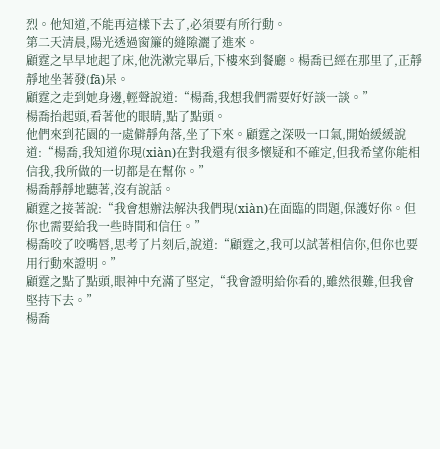烈。他知道,不能再這樣下去了,必須要有所行動。
第二天清晨,陽光透過窗簾的縫隙灑了進來。
顧霆之早早地起了床,他洗漱完畢后,下樓來到餐廳。楊喬已經在那里了,正靜靜地坐著發(fā)呆。
顧霆之走到她身邊,輕聲說道:“楊喬,我想我們需要好好談一談。”
楊喬抬起頭,看著他的眼睛,點了點頭。
他們來到花園的一處僻靜角落,坐了下來。顧霆之深吸一口氣,開始緩緩說道:“楊喬,我知道你現(xiàn)在對我還有很多懷疑和不確定,但我希望你能相信我,我所做的一切都是在幫你。”
楊喬靜靜地聽著,沒有說話。
顧霆之接著說:“我會想辦法解決我們現(xiàn)在面臨的問題,保護好你。但你也需要給我一些時間和信任。”
楊喬咬了咬嘴唇,思考了片刻后,說道:“顧霆之,我可以試著相信你,但你也要用行動來證明。”
顧霆之點了點頭,眼神中充滿了堅定,“我會證明給你看的,雖然很難,但我會堅持下去。”
楊喬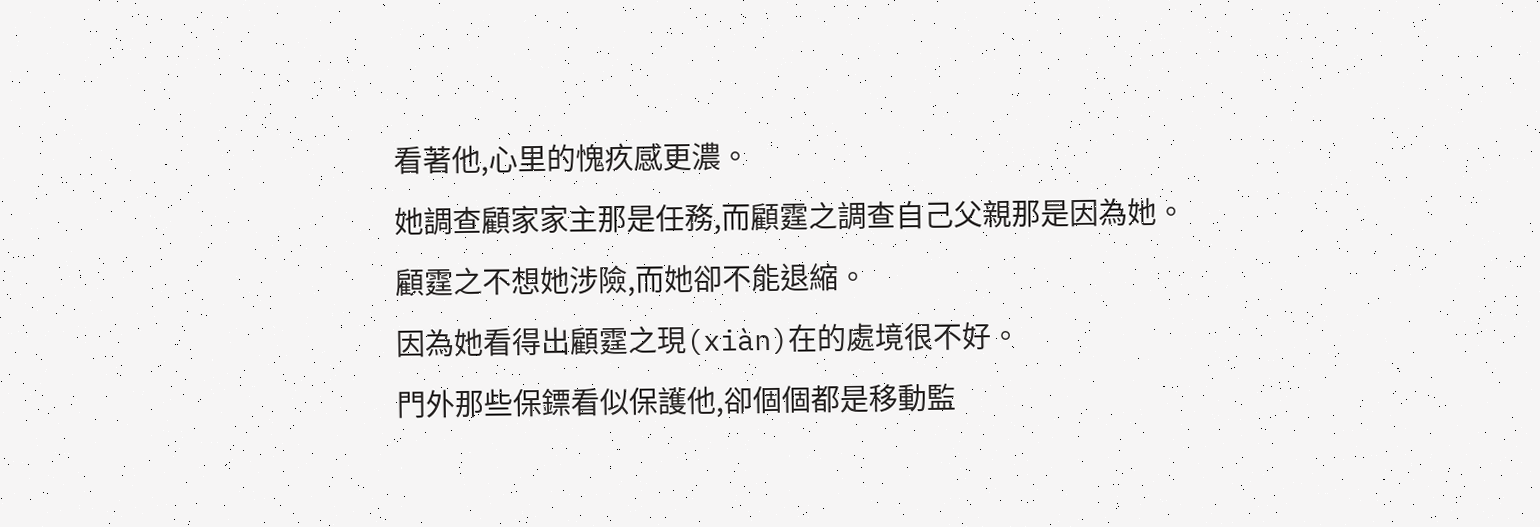看著他,心里的愧疚感更濃。
她調查顧家家主那是任務,而顧霆之調查自己父親那是因為她。
顧霆之不想她涉險,而她卻不能退縮。
因為她看得出顧霆之現(xiàn)在的處境很不好。
門外那些保鏢看似保護他,卻個個都是移動監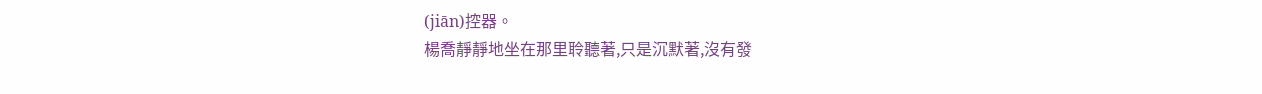(jiān)控器。
楊喬靜靜地坐在那里聆聽著,只是沉默著,沒有發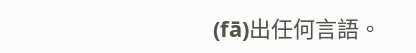(fā)出任何言語。